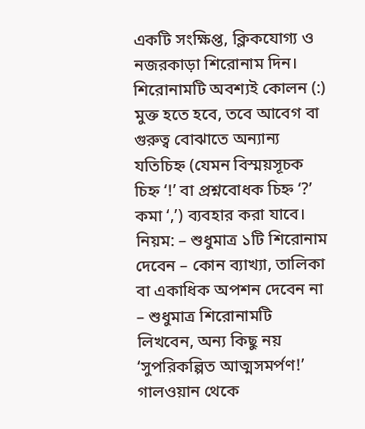একটি সংক্ষিপ্ত, ক্লিকযোগ্য ও নজরকাড়া শিরোনাম দিন। শিরোনামটি অবশ্যই কোলন (:) মুক্ত হতে হবে, তবে আবেগ বা গুরুত্ব বোঝাতে অন্যান্য যতিচিহ্ন (যেমন বিস্ময়সূচক চিহ্ন ‘!’ বা প্রশ্নবোধক চিহ্ন ‘?’ কমা ‘,’) ব্যবহার করা যাবে। নিয়ম: – শুধুমাত্র ১টি শিরোনাম দেবেন – কোন ব্যাখ্যা, তালিকা বা একাধিক অপশন দেবেন না – শুধুমাত্র শিরোনামটি লিখবেন, অন্য কিছু নয় ‘সুপরিকল্পিত আত্মসমর্পণ!’ গালওয়ান থেকে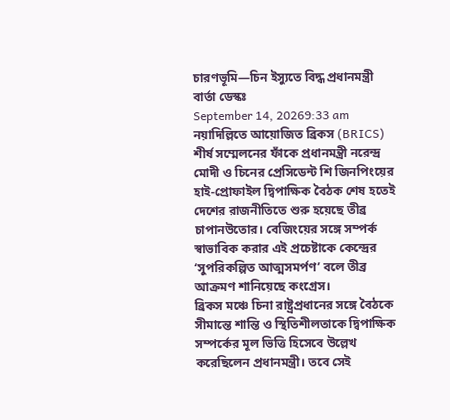চারণভূমি—চিন ইস্যুতে বিদ্ধ প্রধানমন্ত্রী
বার্তা ডেস্কঃ
September 14, 20269:33 am
নয়াদিল্লিতে আয়োজিত ব্রিকস (BRICS) শীর্ষ সম্মেলনের ফাঁকে প্রধানমন্ত্রী নরেন্দ্র মোদী ও চিনের প্রেসিডেন্ট শি জিনপিংয়ের হাই-প্রোফাইল দ্বিপাক্ষিক বৈঠক শেষ হতেই দেশের রাজনীতিতে শুরু হয়েছে তীব্র চাপানউতোর। বেজিংয়ের সঙ্গে সম্পর্ক স্বাভাবিক করার এই প্রচেষ্টাকে কেন্দ্রের ‘সুপরিকল্পিত আত্মসমর্পণ’ বলে তীব্র আক্রমণ শানিয়েছে কংগ্রেস।
ব্রিকস মঞ্চে চিনা রাষ্ট্রপ্রধানের সঙ্গে বৈঠকে সীমান্তে শান্তি ও স্থিতিশীলতাকে দ্বিপাক্ষিক সম্পর্কের মূল ভিত্তি হিসেবে উল্লেখ করেছিলেন প্রধানমন্ত্রী। তবে সেই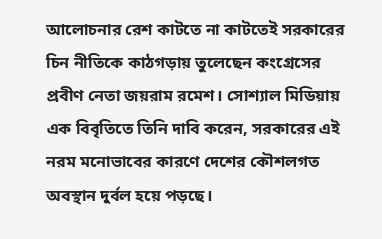আলোচনার রেশ কাটতে না কাটতেই সরকারের চিন নীতিকে কাঠগড়ায় তুলেছেন কংগ্রেসের প্রবীণ নেতা জয়রাম রমেশ। সোশ্যাল মিডিয়ায় এক বিবৃতিতে তিনি দাবি করেন, সরকারের এই নরম মনোভাবের কারণে দেশের কৌশলগত অবস্থান দুর্বল হয়ে পড়ছে।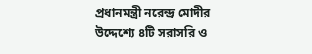প্রধানমন্ত্রী নরেন্দ্র মোদীর উদ্দেশ্যে ৪টি সরাসরি ও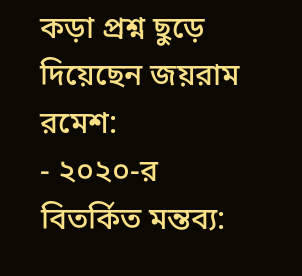কড়া প্রশ্ন ছুড়ে দিয়েছেন জয়রাম রমেশ:
- ২০২০-র বিতর্কিত মন্তব্য: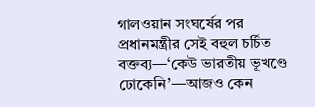গালওয়ান সংঘর্ষের পর প্রধানমন্ত্রীর সেই বহুল চর্চিত বক্তব্য—‘কেউ ভারতীয় ভূখণ্ডে ঢোকেনি’—আজও কেন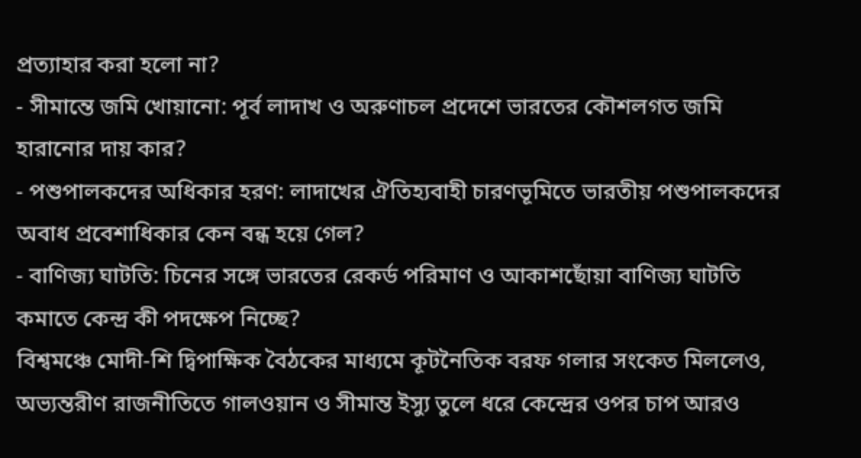প্রত্যাহার করা হলো না?
- সীমান্তে জমি খোয়ানো: পূর্ব লাদাখ ও অরুণাচল প্রদেশে ভারতের কৌশলগত জমি হারানোর দায় কার?
- পশুপালকদের অধিকার হরণ: লাদাখের ঐতিহ্যবাহী চারণভূমিতে ভারতীয় পশুপালকদের অবাধ প্রবেশাধিকার কেন বন্ধ হয়ে গেল?
- বাণিজ্য ঘাটতি: চিনের সঙ্গে ভারতের রেকর্ড পরিমাণ ও আকাশছোঁয়া বাণিজ্য ঘাটতি কমাতে কেন্দ্র কী পদক্ষেপ নিচ্ছে?
বিশ্বমঞ্চে মোদী-শি দ্বিপাক্ষিক বৈঠকের মাধ্যমে কূটনৈতিক বরফ গলার সংকেত মিললেও, অভ্যন্তরীণ রাজনীতিতে গালওয়ান ও সীমান্ত ইস্যু তুলে ধরে কেন্দ্রের ওপর চাপ আরও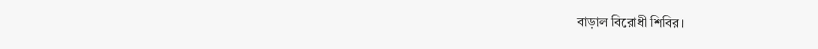বাড়াল বিরোধী শিবির।